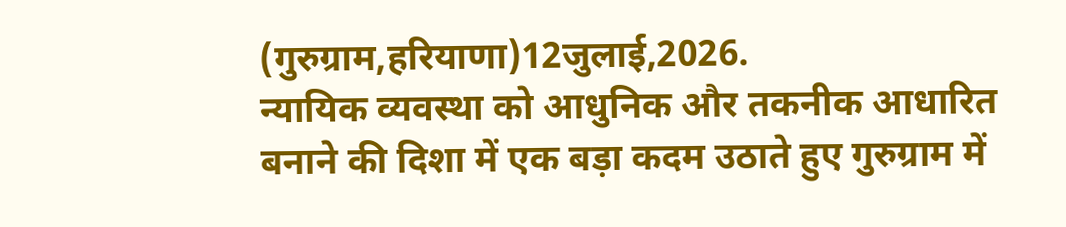(गुरुग्राम,हरियाणा)12जुलाई,2026.
न्यायिक व्यवस्था को आधुनिक और तकनीक आधारित बनाने की दिशा में एक बड़ा कदम उठाते हुए गुरुग्राम में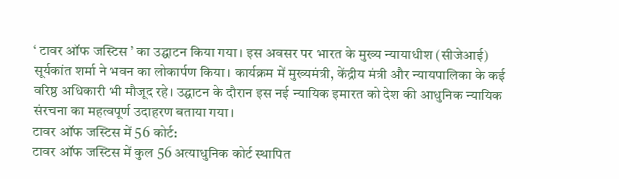‘ टावर ऑफ जस्टिस ’ का उद्घाटन किया गया। इस अवसर पर भारत के मुख्य न्यायाधीश (सीजेआई) सूर्यकांत शर्मा ने भवन का लोकार्पण किया। कार्यक्रम में मुख्यमंत्री, केंद्रीय मंत्री और न्यायपालिका के कई वरिष्ठ अधिकारी भी मौजूद रहे। उद्घाटन के दौरान इस नई न्यायिक इमारत को देश की आधुनिक न्यायिक संरचना का महत्वपूर्ण उदाहरण बताया गया।
टावर ऑफ जस्टिस में 56 कोर्ट:
टावर ऑफ जस्टिस में कुल 56 अत्याधुनिक कोर्ट स्थापित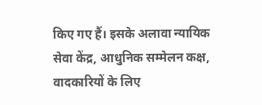किए गए हैं। इसके अलावा न्यायिक सेवा केंद्र, आधुनिक सम्मेलन कक्ष, वादकारियों के लिए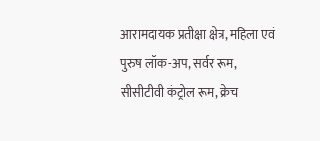आरामदायक प्रतीक्षा क्षेत्र, महिला एवं पुरुष लॉक-अप, सर्वर रूम, सीसीटीवी कंट्रोल रूम, क्रेच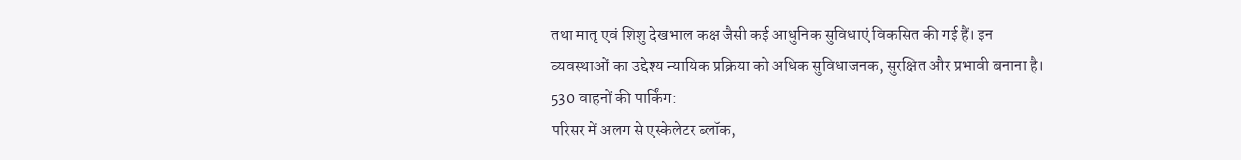तथा मातृ एवं शिशु देखभाल कक्ष जैसी कई आधुनिक सुविधाएं विकसित की गई हैं। इन व्यवस्थाओं का उद्देश्य न्यायिक प्रक्रिया को अधिक सुविधाजनक, सुरक्षित और प्रभावी बनाना है।
530 वाहनों की पार्किंग:
परिसर में अलग से एस्केलेटर ब्लॉक,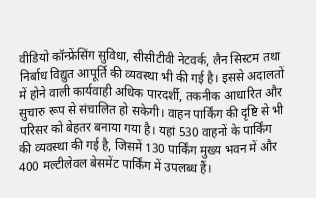वीडियो कॉन्फ्रेंसिंग सुविधा, सीसीटीवी नेटवर्क, लैन सिस्टम तथा निर्बाध विद्युत आपूर्ति की व्यवस्था भी की गई है। इससे अदालतों में होने वाली कार्यवाही अधिक पारदर्शी, तकनीक आधारित और सुचारु रूप से संचालित हो सकेगी। वाहन पार्किंग की दृष्टि से भी परिसर को बेहतर बनाया गया है। यहां 530 वाहनों के पार्किंग की व्यवस्था की गई है, जिसमें 130 पार्किंग मुख्य भवन में और 400 मल्टीलेवल बेसमेंट पार्किंग में उपलब्ध हैं।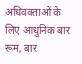अधिवक्ताओं के लिए आधुनिक बार रूम, बार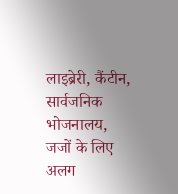लाइब्रेरी, कैंटीन, सार्वजनिक भोजनालय, जजों के लिए अलग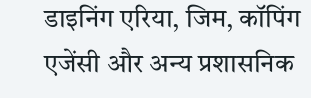डाइनिंग एरिया, जिम, कॉपिंग एजेंसी और अन्य प्रशासनिक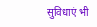सुविधाएं भी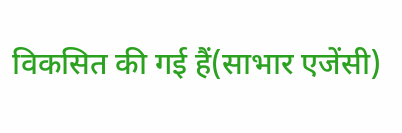विकसित की गई हैं(साभार एजेंसी)